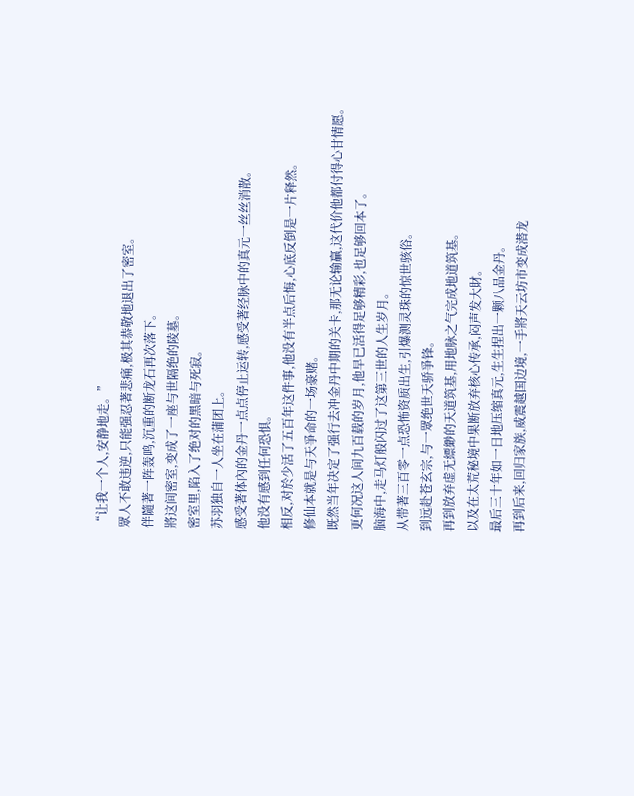“让我一个人,安静地走。”
眾人不敢违逆,只能强忍著悲痛,极其恭敬地退出了密室。
伴隨著一阵轰鸣,沉重的断龙石再次落下。
將这间密室,变成了一座与世隔绝的陵墓。
密室里,陷入了绝对的黑暗与死寂。
苏羽独自一人坐在蒲团上。
感受著体內的金丹一点点停止运转,感受著经脉中的真元一丝丝消散。
他没有感到任何恐惧。
相反,对於少活了五百年这件事,他没有半点后悔,心底反倒是一片释然。
修仙本就是与天爭命的一场豪赌。
既然当年决定了强行去冲金丹中期的关卡,那无论输贏,这代价他都付得心甘情愿。
更何况这人间九百载的岁月,他早已活得足够精彩,也足够回本了。
脑海中,走马灯般闪过了这第三世的人生岁月。
从带著三百零一点恐怖资质出生,引爆测灵珠的惊世骇俗。
到远赴苍玄宗,与一眾绝世天骄爭锋。
再到放弃虚无縹緲的天道筑基,用地脉之气完成地道筑基。
以及在太荒秘境中果断放弃核心传承,闷声发大財。
最后三十年如一日地压缩真元,生生捏出一颗八品金丹。
再到后来,回归家族,威震越国边境,一手將天云坊市变成潜龙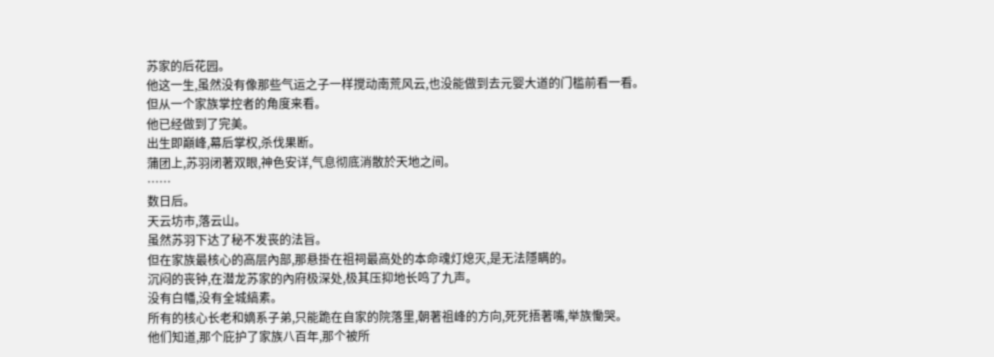苏家的后花园。
他这一生,虽然没有像那些气运之子一样搅动南荒风云,也没能做到去元婴大道的门槛前看一看。
但从一个家族掌控者的角度来看。
他已经做到了完美。
出生即巔峰,幕后掌权,杀伐果断。
蒲团上,苏羽闭著双眼,神色安详,气息彻底消散於天地之间。
……
数日后。
天云坊市,落云山。
虽然苏羽下达了秘不发丧的法旨。
但在家族最核心的高层內部,那悬掛在祖祠最高处的本命魂灯熄灭,是无法隱瞒的。
沉闷的丧钟,在潜龙苏家的內府极深处,极其压抑地长鸣了九声。
没有白幡,没有全城縞素。
所有的核心长老和嫡系子弟,只能跪在自家的院落里,朝著祖峰的方向,死死捂著嘴,举族慟哭。
他们知道,那个庇护了家族八百年,那个被所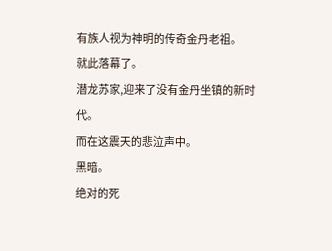有族人视为神明的传奇金丹老祖。
就此落幕了。
潜龙苏家,迎来了没有金丹坐镇的新时代。
而在这震天的悲泣声中。
黑暗。
绝对的死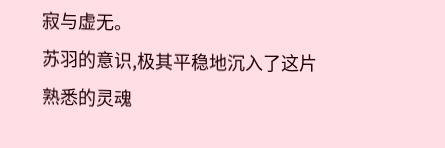寂与虚无。
苏羽的意识,极其平稳地沉入了这片熟悉的灵魂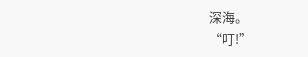深海。
“叮!”